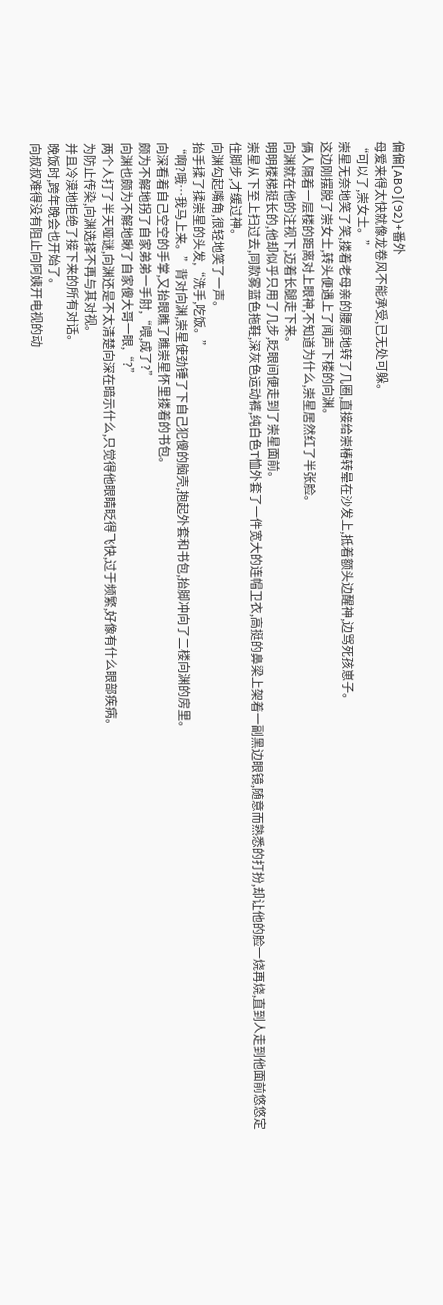偏偏[ABO](92)+番外
母爱来得太快就像龙卷风不能承受,已无处可躲。
“可以了,崇女士。”
崇星无奈地笑了笑,搂着老母亲的腰原地转了几圈,直接给崇椿转晕在沙发上,抵着额头边醒神,边骂死孩崽子。
这边刚摆脱了崇女士,转头便遇上了闻声下楼的向渊。
俩人隔着一层楼的距离对上眼神,不知道为什么,崇星居然红了半张脸。
向渊就在他的注视下,迈着长腿走下来。
明明楼梯挺长的,他却似乎只用了几步,眨眼间便走到了崇星面前。
崇星从下至上扫过去,同款雾蓝色拖鞋,深灰色运动裤,纯白色T恤外套了一件宽大的连帽卫衣,高挺的鼻梁上架着一副黑边眼镜,随意而熟悉的打扮,却让他的脸一烧再烧,直到人走到他面前悠悠定住脚步,才缓过神。
向渊勾起嘴角,很轻地笑了一声。
抬手揉了揉崇星的头发,“洗手,吃饭。”
“啊?哦…我马上来。”背对向渊,崇星使劲锤了下自己犯傻的脑壳,抱起外套和书包,抬脚冲向了二楼向渊的房里。
向深看着自己空空的手掌,又抬眼瞧了瞧崇星怀里搂着的书包。
颇为不解地拐了自家弟弟一手肘,“喂,成了?”
向渊也颇为不解地瞅了自家傻大哥一眼,“?”
两个人打了半天哑谜,向渊还是不太清楚向深在暗示什么,只觉得他眼睛眨得飞快,过于频繁,好像有什么眼部疾病。
为防止传染,向渊选择不再与其对视。
并且冷漠地拒绝了接下来的所有对话。
晚饭时,跨年晚会也开始了。
向叔叔难得没有阻止向阿姨开电视的动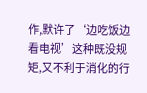作,默许了‘边吃饭边看电视’这种既没规矩,又不利于消化的行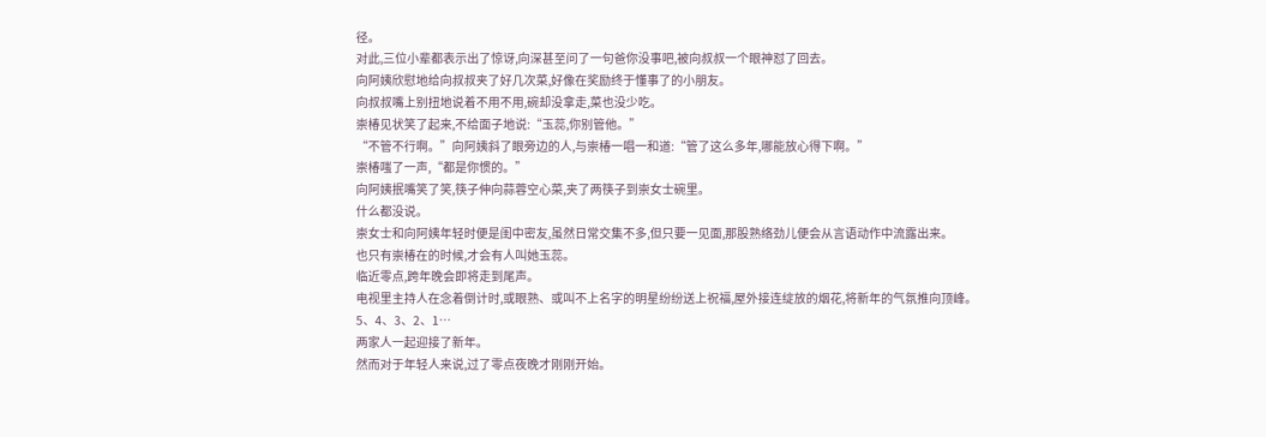径。
对此,三位小辈都表示出了惊讶,向深甚至问了一句爸你没事吧,被向叔叔一个眼神怼了回去。
向阿姨欣慰地给向叔叔夹了好几次菜,好像在奖励终于懂事了的小朋友。
向叔叔嘴上别扭地说着不用不用,碗却没拿走,菜也没少吃。
崇椿见状笑了起来,不给面子地说:“玉蕊,你别管他。”
“不管不行啊。”向阿姨斜了眼旁边的人,与崇椿一唱一和道:“管了这么多年,哪能放心得下啊。”
崇椿嗤了一声,“都是你惯的。”
向阿姨抿嘴笑了笑,筷子伸向蒜蓉空心菜,夹了两筷子到崇女士碗里。
什么都没说。
崇女士和向阿姨年轻时便是闺中密友,虽然日常交集不多,但只要一见面,那股熟络劲儿便会从言语动作中流露出来。
也只有崇椿在的时候,才会有人叫她玉蕊。
临近零点,跨年晚会即将走到尾声。
电视里主持人在念着倒计时,或眼熟、或叫不上名字的明星纷纷送上祝福,屋外接连绽放的烟花,将新年的气氛推向顶峰。
5、4、3、2、1…
两家人一起迎接了新年。
然而对于年轻人来说,过了零点夜晚才刚刚开始。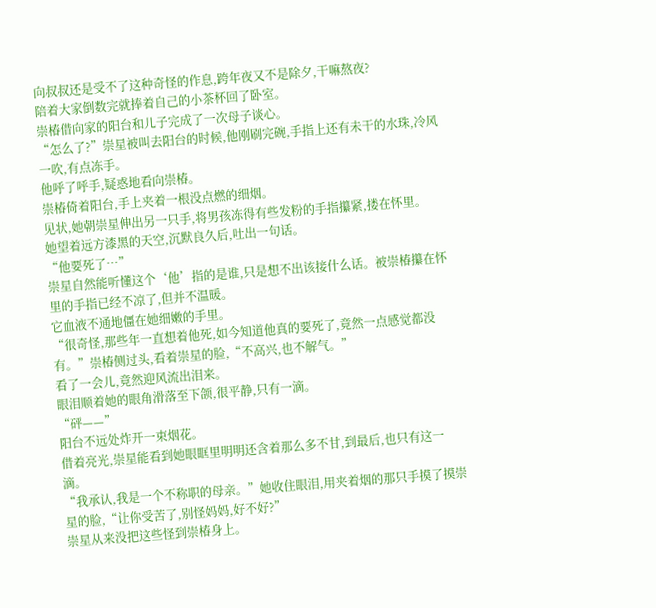向叔叔还是受不了这种奇怪的作息,跨年夜又不是除夕,干嘛熬夜?
陪着大家倒数完就捧着自己的小茶杯回了卧室。
崇椿借向家的阳台和儿子完成了一次母子谈心。
“怎么了?”崇星被叫去阳台的时候,他刚刷完碗,手指上还有未干的水珠,冷风一吹,有点冻手。
他呼了呼手,疑惑地看向崇椿。
崇椿倚着阳台,手上夹着一根没点燃的细烟。
见状,她朝崇星伸出另一只手,将男孩冻得有些发粉的手指攥紧,搂在怀里。
她望着远方漆黑的天空,沉默良久后,吐出一句话。
“他要死了…”
崇星自然能听懂这个‘他’指的是谁,只是想不出该接什么话。被崇椿攥在怀里的手指已经不凉了,但并不温暖。
它血液不通地僵在她细嫩的手里。
“很奇怪,那些年一直想着他死,如今知道他真的要死了,竟然一点感觉都没有。”崇椿侧过头,看着崇星的脸,“不高兴,也不解气。”
看了一会儿,竟然迎风流出泪来。
眼泪顺着她的眼角滑落至下颌,很平静,只有一滴。
“砰——”
阳台不远处炸开一束烟花。
借着亮光,崇星能看到她眼眶里明明还含着那么多不甘,到最后,也只有这一滴。
“我承认,我是一个不称职的母亲。”她收住眼泪,用夹着烟的那只手摸了摸崇星的脸,“让你受苦了,别怪妈妈,好不好?”
崇星从来没把这些怪到崇椿身上。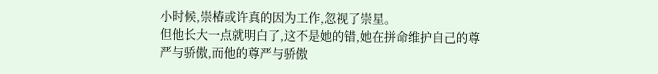小时候,崇椿或许真的因为工作,忽视了崇星。
但他长大一点就明白了,这不是她的错,她在拼命维护自己的尊严与骄傲,而他的尊严与骄傲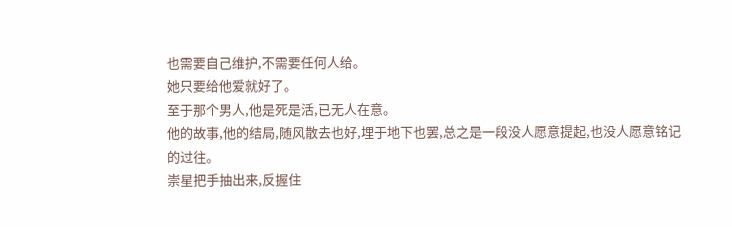也需要自己维护,不需要任何人给。
她只要给他爱就好了。
至于那个男人,他是死是活,已无人在意。
他的故事,他的结局,随风散去也好,埋于地下也罢,总之是一段没人愿意提起,也没人愿意铭记的过往。
崇星把手抽出来,反握住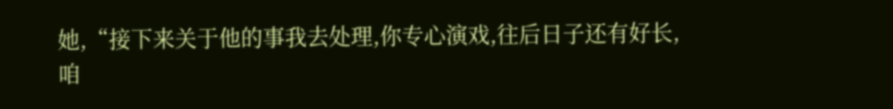她,“接下来关于他的事我去处理,你专心演戏,往后日子还有好长,咱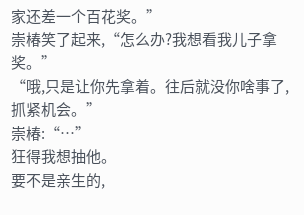家还差一个百花奖。”
崇椿笑了起来,“怎么办?我想看我儿子拿奖。”
“哦,只是让你先拿着。往后就没你啥事了,抓紧机会。”
崇椿:“…”
狂得我想抽他。
要不是亲生的,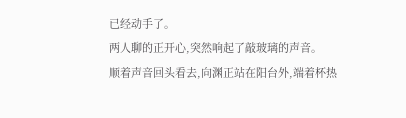已经动手了。
两人聊的正开心,突然响起了敲玻璃的声音。
顺着声音回头看去,向渊正站在阳台外,端着杯热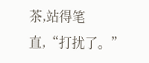茶,站得笔直,“打扰了。”